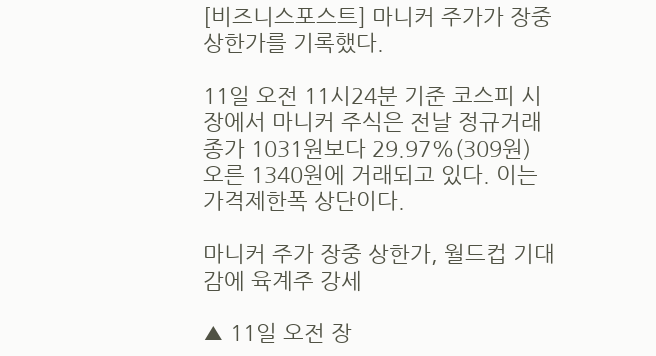[비즈니스포스트] 마니커 주가가 장중 상한가를 기록했다.

11일 오전 11시24분 기준 코스피 시장에서 마니커 주식은 전날 정규거래 종가 1031원보다 29.97%(309원) 오른 1340원에 거래되고 있다. 이는 가격제한폭 상단이다.

마니커 주가 장중 상한가, 월드컵 기대감에 육계주 강세

▲ 11일 오전 장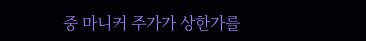중 마니커 주가가 상한가를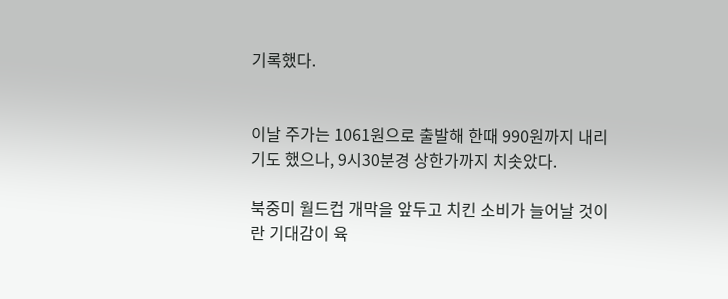기록했다.


이날 주가는 1061원으로 출발해 한때 990원까지 내리기도 했으나, 9시30분경 상한가까지 치솟았다.

북중미 월드컵 개막을 앞두고 치킨 소비가 늘어날 것이란 기대감이 육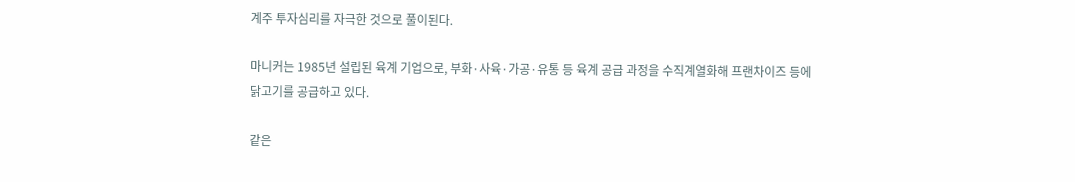계주 투자심리를 자극한 것으로 풀이된다.

마니커는 1985년 설립된 육계 기업으로, 부화·사육·가공·유통 등 육계 공급 과정을 수직계열화해 프랜차이즈 등에 닭고기를 공급하고 있다.

같은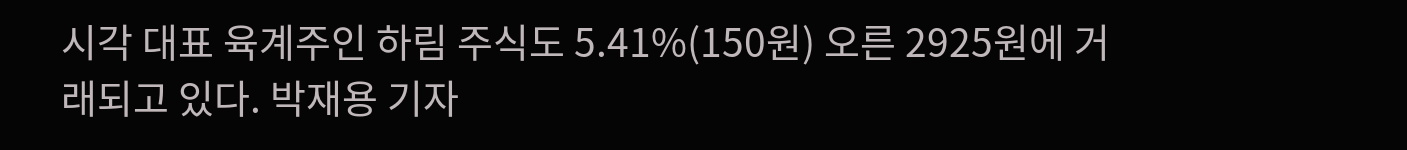시각 대표 육계주인 하림 주식도 5.41%(150원) 오른 2925원에 거래되고 있다. 박재용 기자